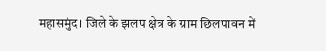महासमुंद। जिले के झलप क्षेत्र के ग्राम छिलपावन में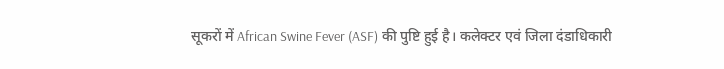सूकरों में African Swine Fever (ASF) की पुष्टि हुई है। कलेक्टर एवं जिला दंडाधिकारी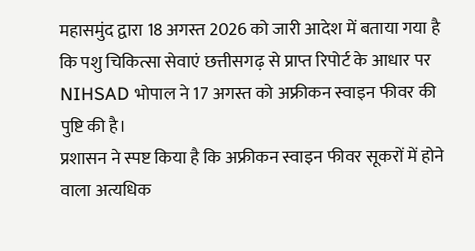महासमुंद द्वारा 18 अगस्त 2026 को जारी आदेश में बताया गया है कि पशु चिकित्सा सेवाएं छत्तीसगढ़ से प्राप्त रिपोर्ट के आधार पर NIHSAD भोपाल ने 17 अगस्त को अफ्रीकन स्वाइन फीवर की पुष्टि की है।
प्रशासन ने स्पष्ट किया है कि अफ्रीकन स्वाइन फीवर सूकरों में होने वाला अत्यधिक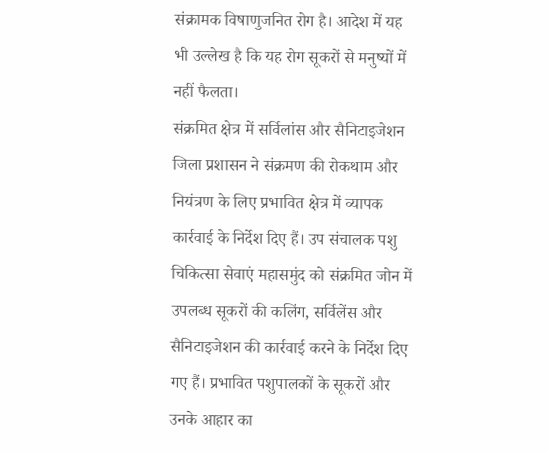संक्रामक विषाणुजनित रोग है। आदेश में यह भी उल्लेख है कि यह रोग सूकरों से मनुष्यों में नहीं फैलता।
संक्रमित क्षेत्र में सर्विलांस और सैनिटाइजेशन
जिला प्रशासन ने संक्रमण की रोकथाम और नियंत्रण के लिए प्रभावित क्षेत्र में व्यापक कार्रवाई के निर्देश दिए हैं। उप संचालक पशु चिकित्सा सेवाएं महासमुंद को संक्रमित जोन में उपलब्ध सूकरों की कलिंग, सर्विलेंस और सैनिटाइजेशन की कार्रवाई करने के निर्देश दिए गए हैं। प्रभावित पशुपालकों के सूकरों और उनके आहार का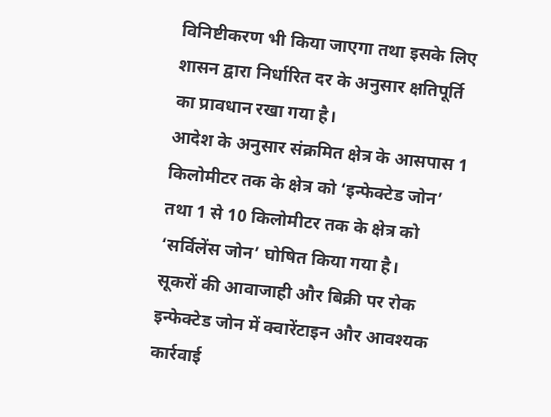विनिष्टीकरण भी किया जाएगा तथा इसके लिए शासन द्वारा निर्धारित दर के अनुसार क्षतिपूर्ति का प्रावधान रखा गया है।
आदेश के अनुसार संक्रमित क्षेत्र के आसपास 1 किलोमीटर तक के क्षेत्र को ‘इन्फेक्टेड जोन’ तथा 1 से 10 किलोमीटर तक के क्षेत्र को ‘सर्विलेंस जोन’ घोषित किया गया है।
सूकरों की आवाजाही और बिक्री पर रोक
इन्फेक्टेड जोन में क्वारेंटाइन और आवश्यक कार्रवाई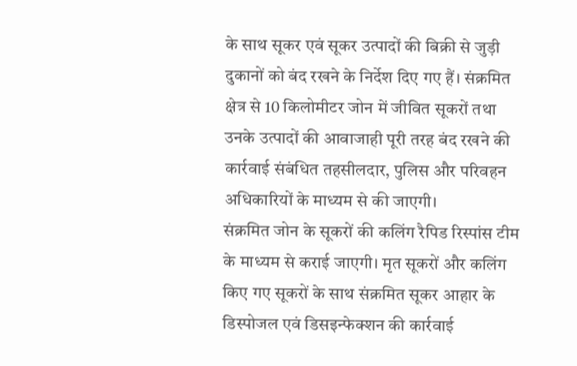के साथ सूकर एवं सूकर उत्पादों की बिक्री से जुड़ी दुकानों को बंद रखने के निर्देश दिए गए हैं। संक्रमित क्षेत्र से 10 किलोमीटर जोन में जीवित सूकरों तथा उनके उत्पादों की आवाजाही पूरी तरह बंद रखने की कार्रवाई संबंधित तहसीलदार, पुलिस और परिवहन अधिकारियों के माध्यम से की जाएगी।
संक्रमित जोन के सूकरों की कलिंग रैपिड रिस्पांस टीम के माध्यम से कराई जाएगी। मृत सूकरों और कलिंग किए गए सूकरों के साथ संक्रमित सूकर आहार के डिस्पोजल एवं डिसइन्फेक्शन की कार्रवाई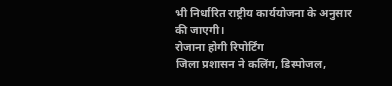भी निर्धारित राष्ट्रीय कार्ययोजना के अनुसार की जाएगी।
रोजाना होगी रिपोर्टिंग
जिला प्रशासन ने कलिंग, डिस्पोजल,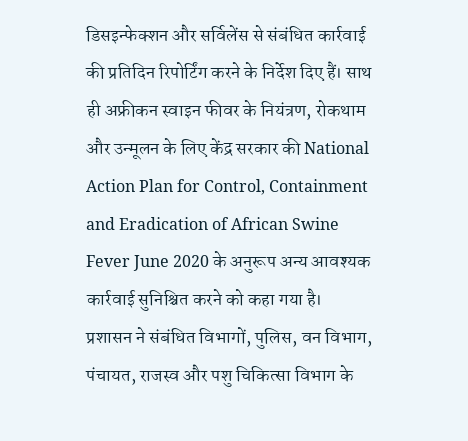डिसइन्फेक्शन और सर्विलेंस से संबंधित कार्रवाई की प्रतिदिन रिपोर्टिंग करने के निर्देश दिए हैं। साथ ही अफ्रीकन स्वाइन फीवर के नियंत्रण, रोकथाम और उन्मूलन के लिए केंद्र सरकार की National Action Plan for Control, Containment and Eradication of African Swine Fever June 2020 के अनुरूप अन्य आवश्यक कार्रवाई सुनिश्चित करने को कहा गया है।
प्रशासन ने संबंधित विभागों, पुलिस, वन विभाग, पंचायत, राजस्व और पशु चिकित्सा विभाग के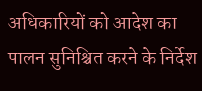अधिकारियों को आदेश का पालन सुनिश्चित करने के निर्देश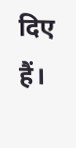दिए हैं।